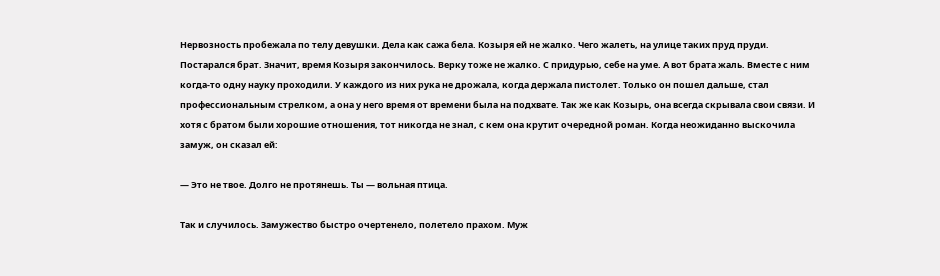Нервозность пробежала по телу девушки. Дела как сажа бела. Козыря ей не жалко. Чего жалеть, на улице таких пруд пруди. Постарался брат. Значит, время Козыря закончилось. Верку тоже не жалко. С придурью, себе на уме. А вот брата жаль. Вместе с ним когда-то одну науку проходили. У каждого из них рука не дрожала, когда держала пистолет. Только он пошел дальше, стал профессиональным стрелком, а она у него время от времени была на подхвате. Так же как Козырь, она всегда скрывала свои связи. И хотя с братом были хорошие отношения, тот никогда не знал, с кем она крутит очередной роман. Когда неожиданно выскочила замуж, он сказал ей:

— Это не твое. Долго не протянешь. Ты — вольная птица.

Так и случилось. Замужество быстро очертенело, полетело прахом. Муж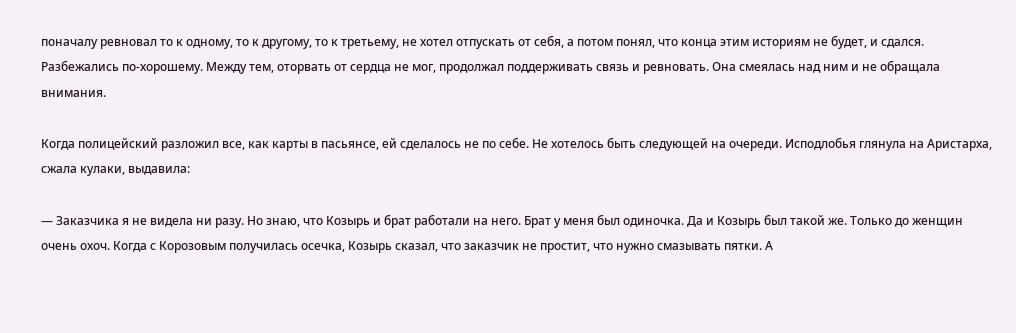поначалу ревновал то к одному, то к другому, то к третьему, не хотел отпускать от себя, а потом понял, что конца этим историям не будет, и сдался. Разбежались по-хорошему. Между тем, оторвать от сердца не мог, продолжал поддерживать связь и ревновать. Она смеялась над ним и не обращала внимания.

Когда полицейский разложил все, как карты в пасьянсе, ей сделалось не по себе. Не хотелось быть следующей на очереди. Исподлобья глянула на Аристарха, сжала кулаки, выдавила:

— Заказчика я не видела ни разу. Но знаю, что Козырь и брат работали на него. Брат у меня был одиночка. Да и Козырь был такой же. Только до женщин очень охоч. Когда с Корозовым получилась осечка, Козырь сказал, что заказчик не простит, что нужно смазывать пятки. А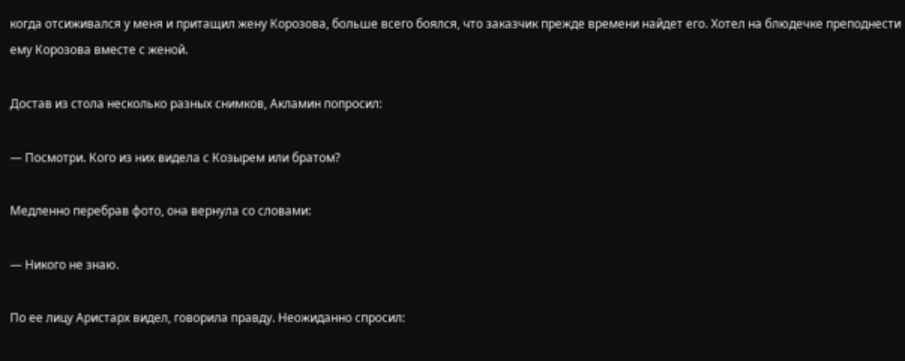когда отсиживался у меня и притащил жену Корозова, больше всего боялся, что заказчик прежде времени найдет его. Хотел на блюдечке преподнести ему Корозова вместе с женой.

Достав из стола несколько разных снимков, Акламин попросил:

— Посмотри. Кого из них видела с Козырем или братом?

Медленно перебрав фото, она вернула со словами:

— Никого не знаю.

По ее лицу Аристарх видел, говорила правду. Неожиданно спросил: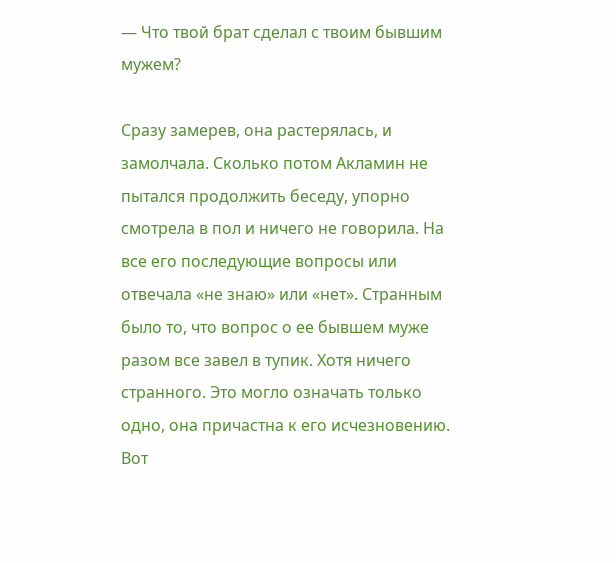— Что твой брат сделал с твоим бывшим мужем?

Сразу замерев, она растерялась, и замолчала. Сколько потом Акламин не пытался продолжить беседу, упорно смотрела в пол и ничего не говорила. На все его последующие вопросы или отвечала «не знаю» или «нет». Странным было то, что вопрос о ее бывшем муже разом все завел в тупик. Хотя ничего странного. Это могло означать только одно, она причастна к его исчезновению. Вот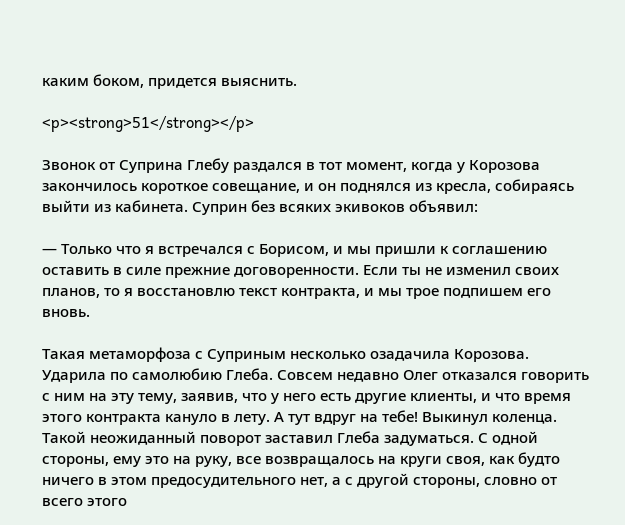каким боком, придется выяснить.

<p><strong>51</strong></p>

Звонок от Суприна Глебу раздался в тот момент, когда у Корозова закончилось короткое совещание, и он поднялся из кресла, собираясь выйти из кабинета. Суприн без всяких экивоков объявил:

— Только что я встречался с Борисом, и мы пришли к соглашению оставить в силе прежние договоренности. Если ты не изменил своих планов, то я восстановлю текст контракта, и мы трое подпишем его вновь.

Такая метаморфоза с Суприным несколько озадачила Корозова. Ударила по самолюбию Глеба. Совсем недавно Олег отказался говорить с ним на эту тему, заявив, что у него есть другие клиенты, и что время этого контракта кануло в лету. А тут вдруг на тебе! Выкинул коленца. Такой неожиданный поворот заставил Глеба задуматься. С одной стороны, ему это на руку, все возвращалось на круги своя, как будто ничего в этом предосудительного нет, а с другой стороны, словно от всего этого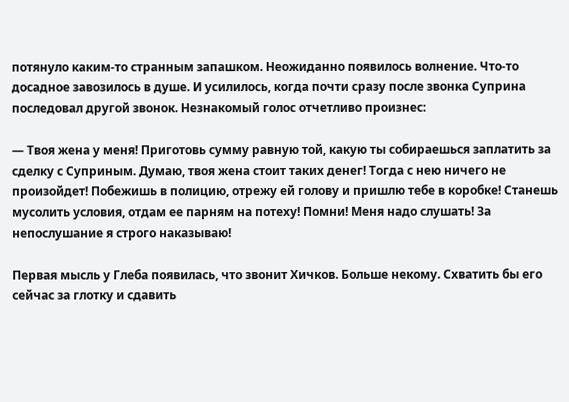потянуло каким-то странным запашком. Неожиданно появилось волнение. Что-то досадное завозилось в душе. И усилилось, когда почти сразу после звонка Суприна последовал другой звонок. Незнакомый голос отчетливо произнес:

— Твоя жена у меня! Приготовь сумму равную той, какую ты собираешься заплатить за сделку с Суприным. Думаю, твоя жена стоит таких денег! Тогда с нею ничего не произойдет! Побежишь в полицию, отрежу ей голову и пришлю тебе в коробке! Станешь мусолить условия, отдам ее парням на потеху! Помни! Меня надо слушать! За непослушание я строго наказываю!

Первая мысль у Глеба появилась, что звонит Хичков. Больше некому. Схватить бы его сейчас за глотку и сдавить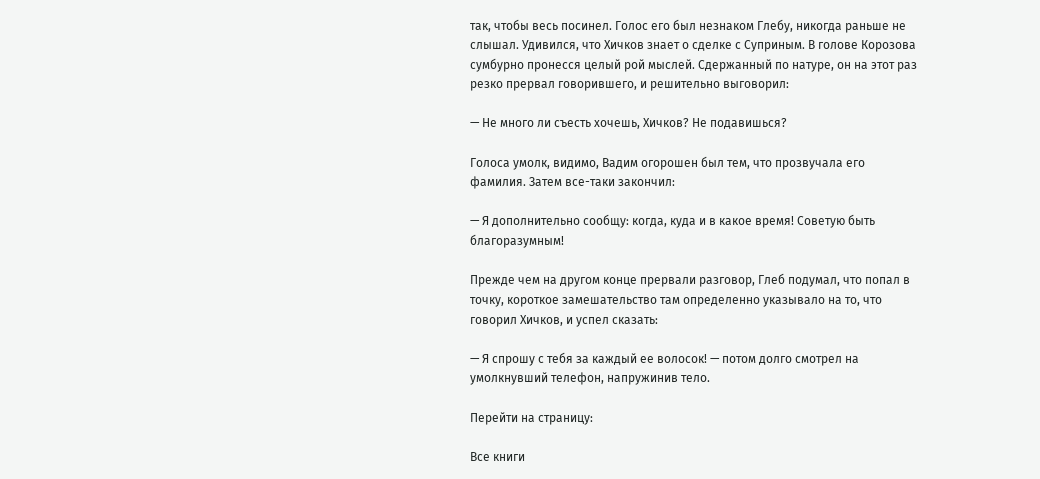так, чтобы весь посинел. Голос его был незнаком Глебу, никогда раньше не слышал. Удивился, что Хичков знает о сделке с Суприным. В голове Корозова сумбурно пронесся целый рой мыслей. Сдержанный по натуре, он на этот раз резко прервал говорившего, и решительно выговорил:

— Не много ли съесть хочешь, Хичков? Не подавишься?

Голоса умолк, видимо, Вадим огорошен был тем, что прозвучала его фамилия. Затем все-таки закончил:

— Я дополнительно сообщу: когда, куда и в какое время! Советую быть благоразумным!

Прежде чем на другом конце прервали разговор, Глеб подумал, что попал в точку, короткое замешательство там определенно указывало на то, что говорил Хичков, и успел сказать:

— Я спрошу с тебя за каждый ее волосок! — потом долго смотрел на умолкнувший телефон, напружинив тело.

Перейти на страницу:

Все книги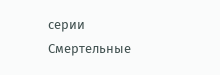серии Смертельные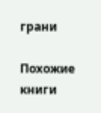грани

Похожие книги